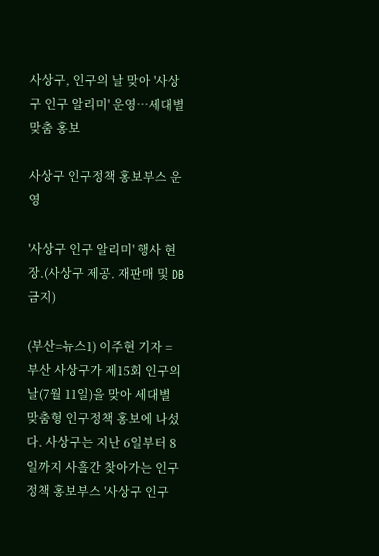사상구, 인구의 날 맞아 '사상구 인구 알리미' 운영…세대별 맞춤 홍보

사상구 인구정책 홍보부스 운영

'사상구 인구 알리미' 행사 현장.(사상구 제공. 재판매 및 DB금지)

(부산=뉴스1) 이주현 기자 = 부산 사상구가 제15회 인구의 날(7월 11일)을 맞아 세대별 맞춤형 인구정책 홍보에 나섰다. 사상구는 지난 6일부터 8일까지 사흘간 찾아가는 인구정책 홍보부스 '사상구 인구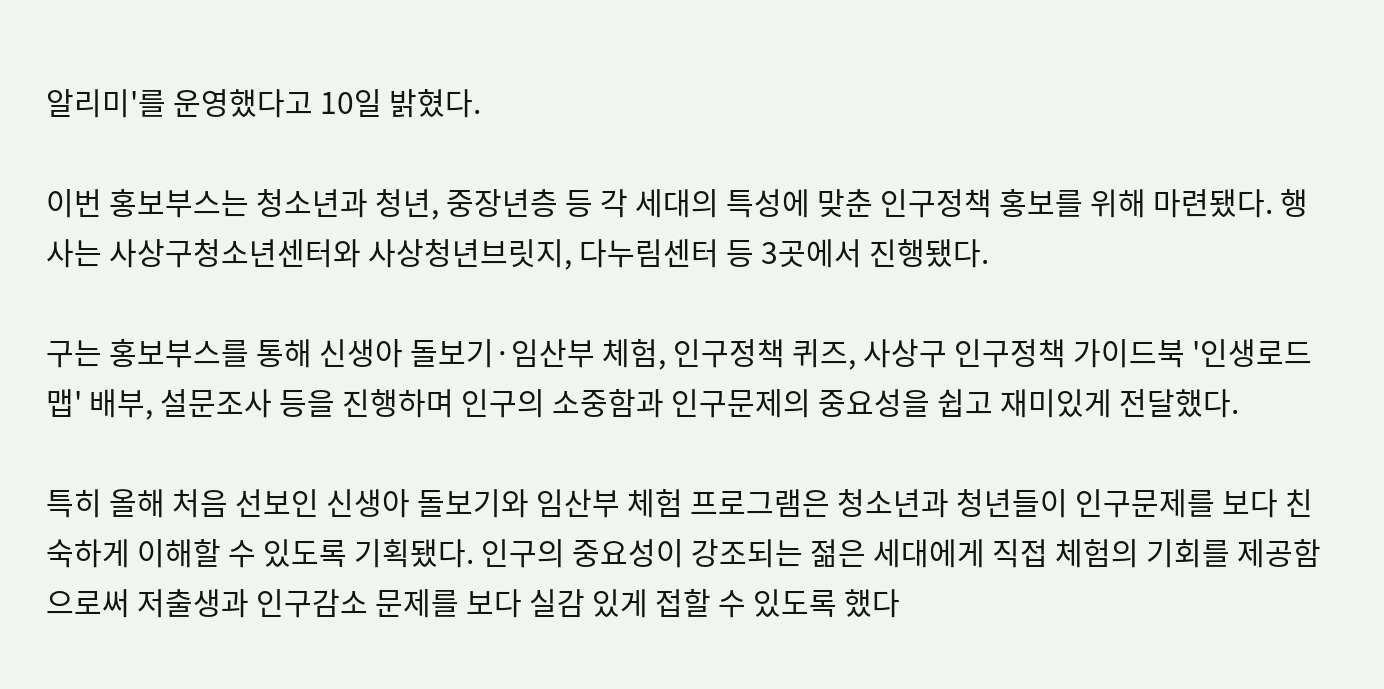알리미'를 운영했다고 10일 밝혔다.

이번 홍보부스는 청소년과 청년, 중장년층 등 각 세대의 특성에 맞춘 인구정책 홍보를 위해 마련됐다. 행사는 사상구청소년센터와 사상청년브릿지, 다누림센터 등 3곳에서 진행됐다.

구는 홍보부스를 통해 신생아 돌보기·임산부 체험, 인구정책 퀴즈, 사상구 인구정책 가이드북 '인생로드맵' 배부, 설문조사 등을 진행하며 인구의 소중함과 인구문제의 중요성을 쉽고 재미있게 전달했다.

특히 올해 처음 선보인 신생아 돌보기와 임산부 체험 프로그램은 청소년과 청년들이 인구문제를 보다 친숙하게 이해할 수 있도록 기획됐다. 인구의 중요성이 강조되는 젊은 세대에게 직접 체험의 기회를 제공함으로써 저출생과 인구감소 문제를 보다 실감 있게 접할 수 있도록 했다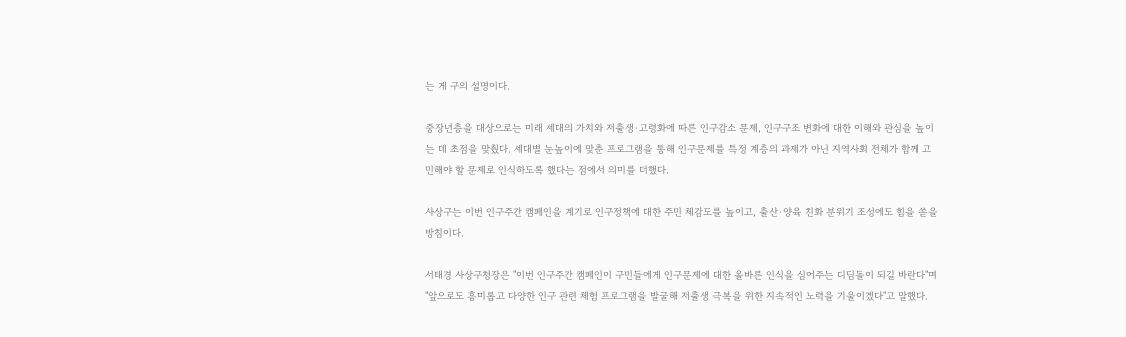는 게 구의 설명이다.

중장년층을 대상으로는 미래 세대의 가치와 저출생·고령화에 따른 인구감소 문제, 인구구조 변화에 대한 이해와 관심을 높이는 데 초점을 맞췄다. 세대별 눈높이에 맞춘 프로그램을 통해 인구문제를 특정 계층의 과제가 아닌 지역사회 전체가 함께 고민해야 할 문제로 인식하도록 했다는 점에서 의미를 더했다.

사상구는 이번 인구주간 캠페인을 계기로 인구정책에 대한 주민 체감도를 높이고, 출산·양육 친화 분위기 조성에도 힘을 쏟을 방침이다.

서태경 사상구청장은 "이번 인구주간 캠페인이 구민들에게 인구문제에 대한 올바른 인식을 심어주는 디딤돌이 되길 바란다"며 "앞으로도 흥미롭고 다양한 인구 관련 체험 프로그램을 발굴해 저출생 극복을 위한 지속적인 노력을 기울이겠다"고 말했다.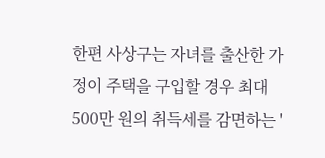한편 사상구는 자녀를 출산한 가정이 주택을 구입할 경우 최대 500만 원의 취득세를 감면하는 '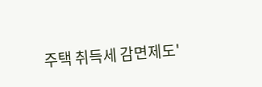주택 취득세 감면제도'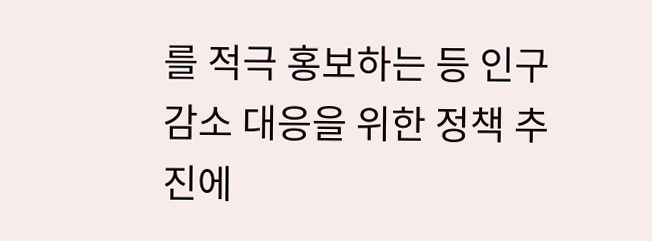를 적극 홍보하는 등 인구감소 대응을 위한 정책 추진에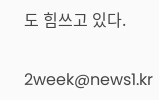도 힘쓰고 있다.

2week@news1.kr